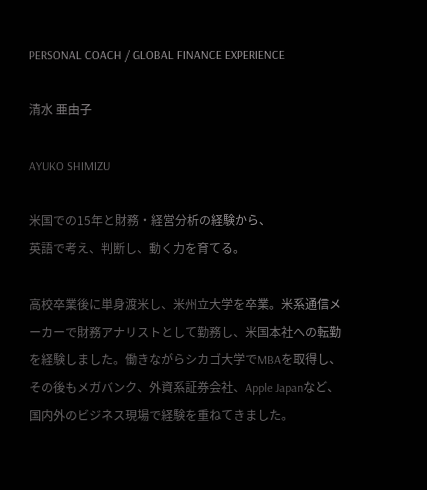PERSONAL COACH / GLOBAL FINANCE EXPERIENCE

清水 亜由子

AYUKO SHIMIZU

米国での15年と財務・経営分析の経験から、
英語で考え、判断し、動く力を育てる。

高校卒業後に単身渡米し、米州立大学を卒業。米系通信メーカーで財務アナリストとして勤務し、米国本社への転勤を経験しました。働きながらシカゴ大学でMBAを取得し、その後もメガバンク、外資系証券会社、Apple Japanなど、国内外のビジネス現場で経験を重ねてきました。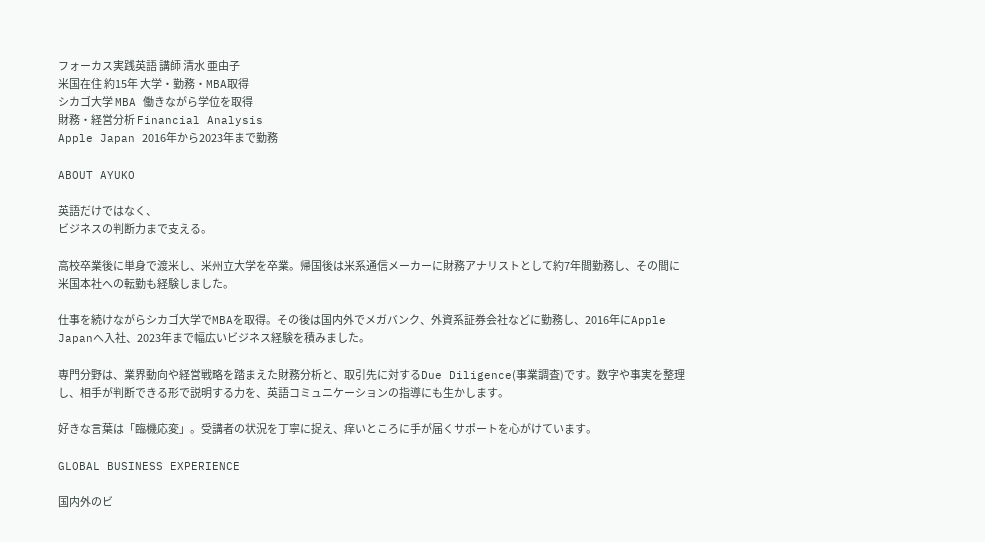フォーカス実践英語 講師 清水 亜由子
米国在住 約15年 大学・勤務・MBA取得
シカゴ大学 MBA 働きながら学位を取得
財務・経営分析 Financial Analysis
Apple Japan 2016年から2023年まで勤務

ABOUT AYUKO

英語だけではなく、
ビジネスの判断力まで支える。

高校卒業後に単身で渡米し、米州立大学を卒業。帰国後は米系通信メーカーに財務アナリストとして約7年間勤務し、その間に米国本社への転勤も経験しました。

仕事を続けながらシカゴ大学でMBAを取得。その後は国内外でメガバンク、外資系証券会社などに勤務し、2016年にApple Japanへ入社、2023年まで幅広いビジネス経験を積みました。

専門分野は、業界動向や経営戦略を踏まえた財務分析と、取引先に対するDue Diligence(事業調査)です。数字や事実を整理し、相手が判断できる形で説明する力を、英語コミュニケーションの指導にも生かします。

好きな言葉は「臨機応変」。受講者の状況を丁寧に捉え、痒いところに手が届くサポートを心がけています。

GLOBAL BUSINESS EXPERIENCE

国内外のビ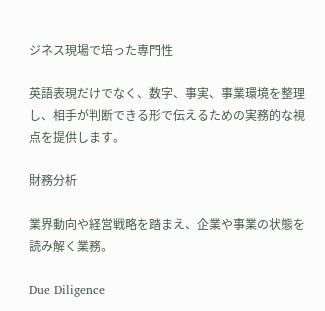ジネス現場で培った専門性

英語表現だけでなく、数字、事実、事業環境を整理し、相手が判断できる形で伝えるための実務的な視点を提供します。

財務分析

業界動向や経営戦略を踏まえ、企業や事業の状態を読み解く業務。

Due Diligence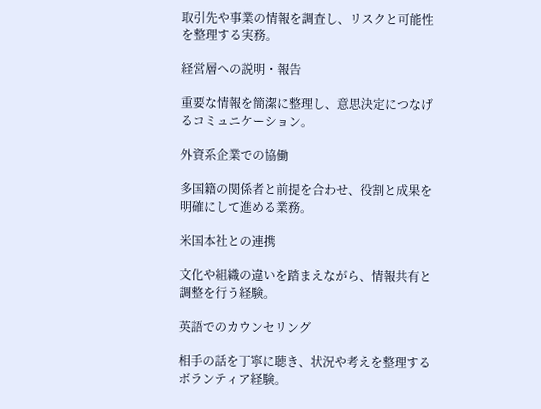取引先や事業の情報を調査し、リスクと可能性を整理する実務。

経営層への説明・報告

重要な情報を簡潔に整理し、意思決定につなげるコミュニケーション。

外資系企業での協働

多国籍の関係者と前提を合わせ、役割と成果を明確にして進める業務。

米国本社との連携

文化や組織の違いを踏まえながら、情報共有と調整を行う経験。

英語でのカウンセリング

相手の話を丁寧に聴き、状況や考えを整理するボランティア経験。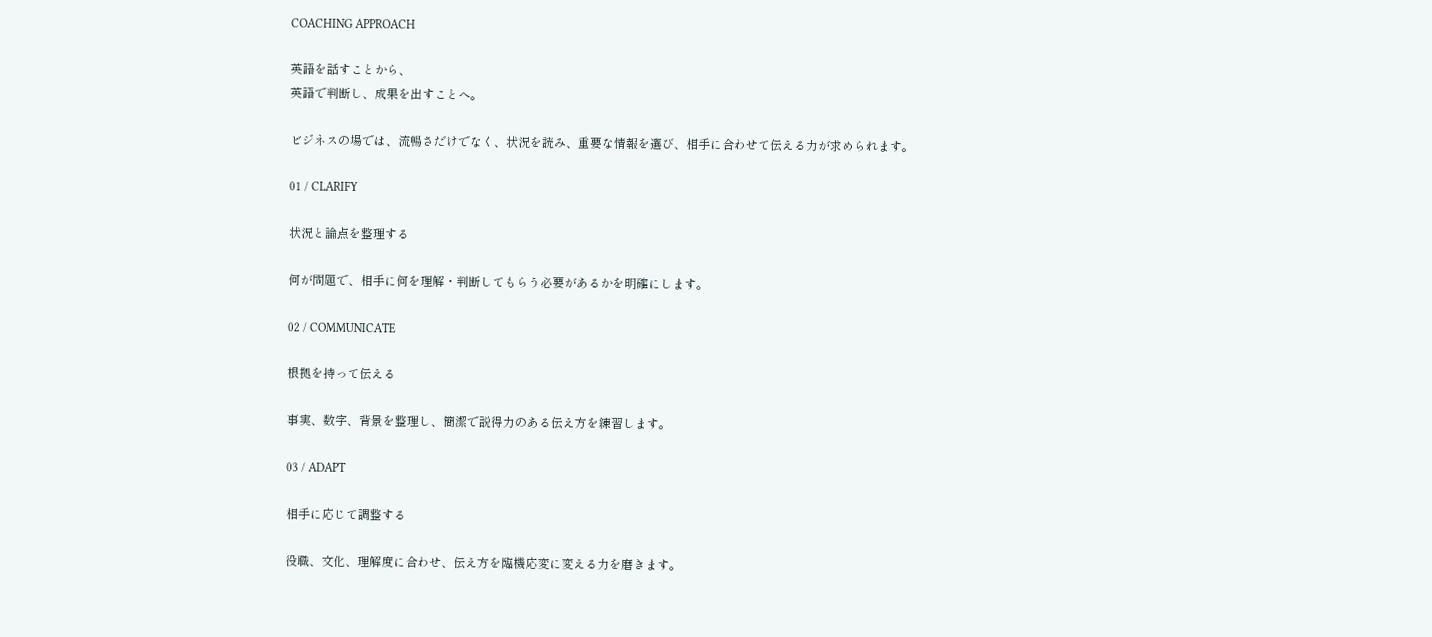COACHING APPROACH

英語を話すことから、
英語で判断し、成果を出すことへ。

ビジネスの場では、流暢さだけでなく、状況を読み、重要な情報を選び、相手に合わせて伝える力が求められます。

01 / CLARIFY

状況と論点を整理する

何が問題で、相手に何を理解・判断してもらう必要があるかを明確にします。

02 / COMMUNICATE

根拠を持って伝える

事実、数字、背景を整理し、簡潔で説得力のある伝え方を練習します。

03 / ADAPT

相手に応じて調整する

役職、文化、理解度に合わせ、伝え方を臨機応変に変える力を磨きます。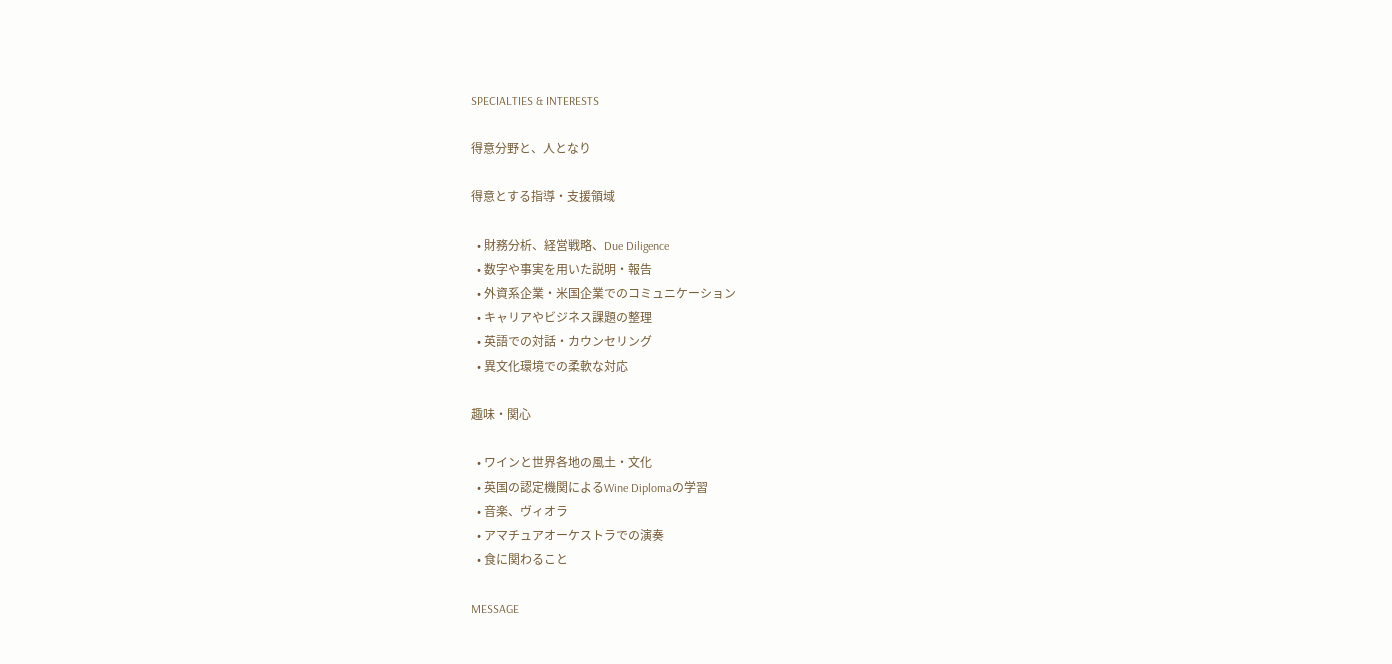SPECIALTIES & INTERESTS

得意分野と、人となり

得意とする指導・支援領域

  • 財務分析、経営戦略、Due Diligence
  • 数字や事実を用いた説明・報告
  • 外資系企業・米国企業でのコミュニケーション
  • キャリアやビジネス課題の整理
  • 英語での対話・カウンセリング
  • 異文化環境での柔軟な対応

趣味・関心

  • ワインと世界各地の風土・文化
  • 英国の認定機関によるWine Diplomaの学習
  • 音楽、ヴィオラ
  • アマチュアオーケストラでの演奏
  • 食に関わること

MESSAGE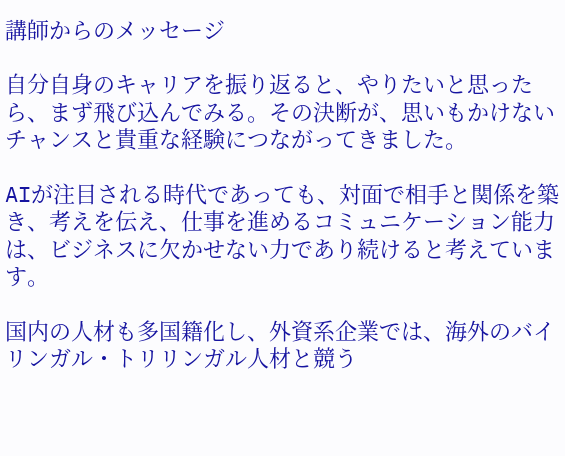講師からのメッセージ

自分自身のキャリアを振り返ると、やりたいと思ったら、まず飛び込んでみる。その決断が、思いもかけないチャンスと貴重な経験につながってきました。

AIが注目される時代であっても、対面で相手と関係を築き、考えを伝え、仕事を進めるコミュニケーション能力は、ビジネスに欠かせない力であり続けると考えています。

国内の人材も多国籍化し、外資系企業では、海外のバイリンガル・トリリンガル人材と競う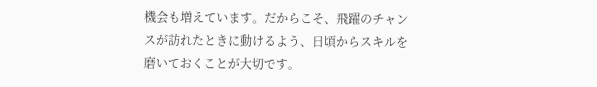機会も増えています。だからこそ、飛躍のチャンスが訪れたときに動けるよう、日頃からスキルを磨いておくことが大切です。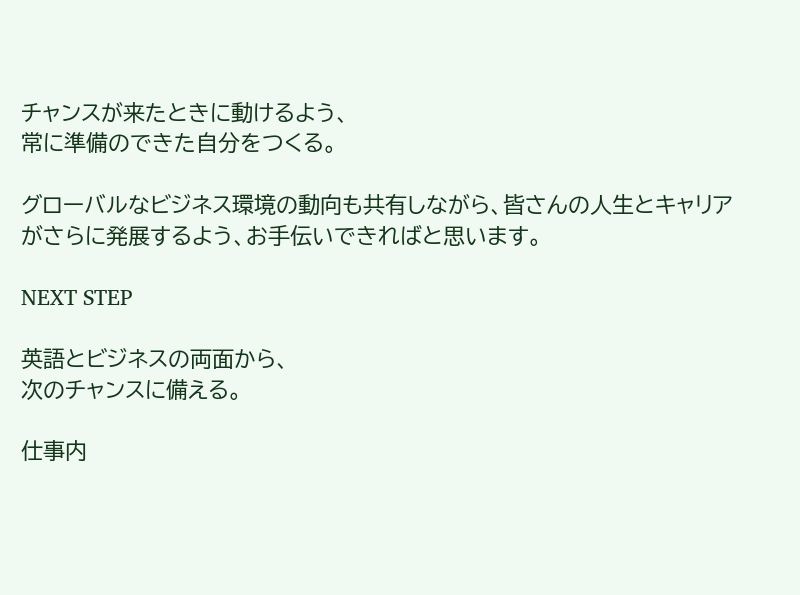チャンスが来たときに動けるよう、
常に準備のできた自分をつくる。

グローバルなビジネス環境の動向も共有しながら、皆さんの人生とキャリアがさらに発展するよう、お手伝いできればと思います。

NEXT STEP

英語とビジネスの両面から、
次のチャンスに備える。

仕事内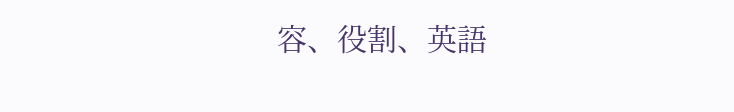容、役割、英語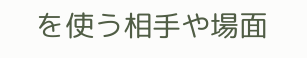を使う相手や場面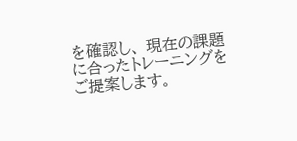を確認し、 現在の課題に合ったトレーニングをご提案します。